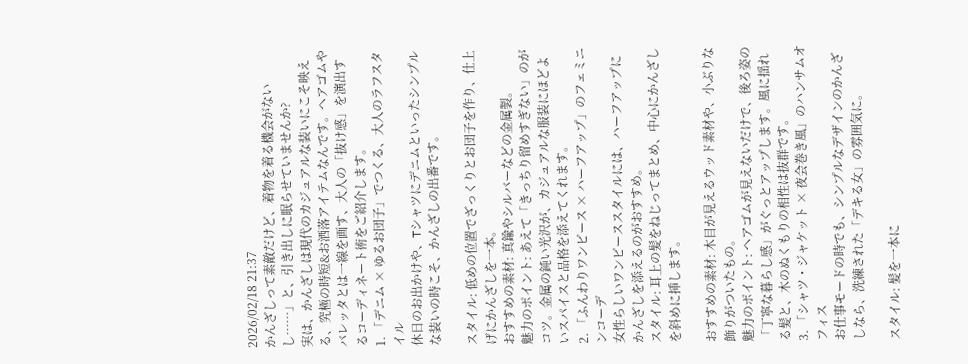2026/02/18 21:37
かんざしって素敵だけど、着物を着る機会がないし……」と、引き出しに眠らせていませんか?
実は、かんざしは現代のカジュアルな装いにこそ映える、究極の時短&お洒落アイテムなんです。ヘアゴムやバレッタとは一線を画す、大人の「抜け感」を演出するコーディネート術をご紹介します。
1. 「デニム × ゆるお団子」でつくる、大人のラフスタイル
休日のお出かけや、Tシャツにデニムといったシンプルな装いの時こそ、かんざしの出番です。

スタイル: 低めの位置でざっくりとお団子を作り、仕上げにかんざしを一本。
おすすめの素材: 真鍮やシルバーなどの金属製。
魅力のポイント: あえて「きっちり留めすぎない」のがコツ。金属の鈍い光沢が、カジュアルな服装にほどよいスパイスと品格を添えてくれます。
2. 「ふんわりワンピース × ハーフアップ」のフェミニンコーデ
女性らしいワンピーススタイルには、ハーフアップにかんざしを添えるのがおすすめ。
スタイル: 耳上の髪をねじってまとめ、中心にかんざしを斜めに挿します。

おすすめの素材: 木目が見えるウッド素材や、小ぶりな飾りがついたもの。
魅力のポイント: ヘアゴムが見えないだけで、後ろ姿の「丁寧な暮らし感」がぐっとアップします。風に揺れる髪と、木のぬくもりの相性は抜群です。
3. 「シャツ・ジャケット × 夜会巻き風」のハンサムオフィス
お仕事モードの時でも、シンプルなデザインのかんざしなら、洗練された「デキる女」の雰囲気に。

スタイル: 髪を一本に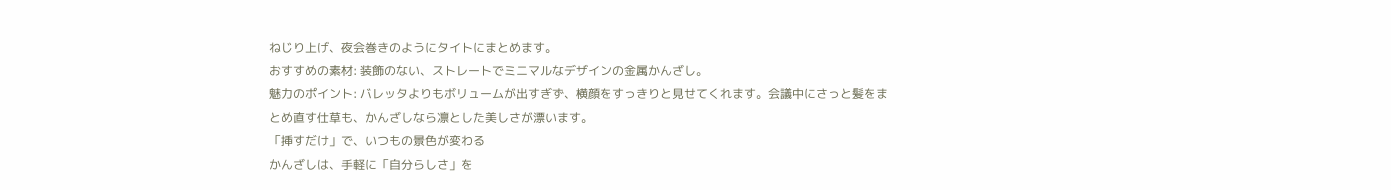ねじり上げ、夜会巻きのようにタイトにまとめます。
おすすめの素材: 装飾のない、ストレートでミニマルなデザインの金属かんざし。
魅力のポイント: バレッタよりもボリュームが出すぎず、横顔をすっきりと見せてくれます。会議中にさっと髪をまとめ直す仕草も、かんざしなら凛とした美しさが漂います。
「挿すだけ」で、いつもの景色が変わる
かんざしは、手軽に「自分らしさ」を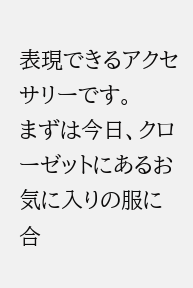表現できるアクセサリーです。
まずは今日、クローゼットにあるお気に入りの服に合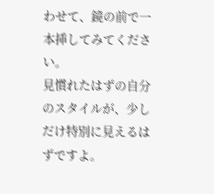わせて、鏡の前で一本挿してみてください。
見慣れたはずの自分のスタイルが、少しだけ特別に見えるはずですよ。